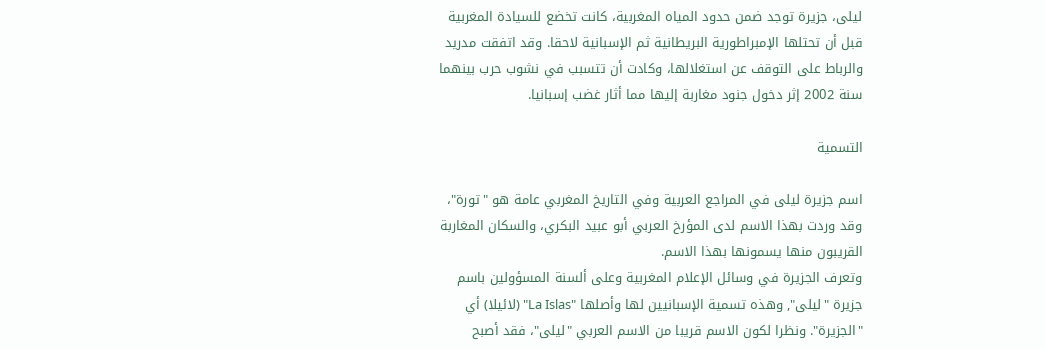ليلى، جزيرة توجد ضمن حدود المياه المغربية، كانت تخضع للسيادة المغربية قبل أن تحتلها الإمبراطورية البريطانية ثم الإسبانية لاحقا. وقد اتفقت مدريد والرباط على التوقف عن استغلالها، وكادت أن تتسبب في نشوب حرب بينهما سنة 2002 إثر دخول جنود مغاربة إليها مما أثار غضب إسبانيا.

التسمية

اسم جزيرة ليلى في المراجع العربية وفي التاريخ المغربي عامة هو "تورة"، وقد وردت بهذا الاسم لدى المؤرخ العربي أبو عبيد البكري، والسكان المغاربة القريبون منها يسمونها بهذا الاسم.
وتعرف الجزيرة في وسائل الإعلام المغربية وعلى ألسنة المسؤولين باسم جزيرة "ليلى", وهذه تسمية الإسبانيين لها وأصلها "La Islas" (لائيلا) أي "الجزيرة". ونظرا لكون الاسم قريبا من الاسم العربي "ليلى"، فقد أصبح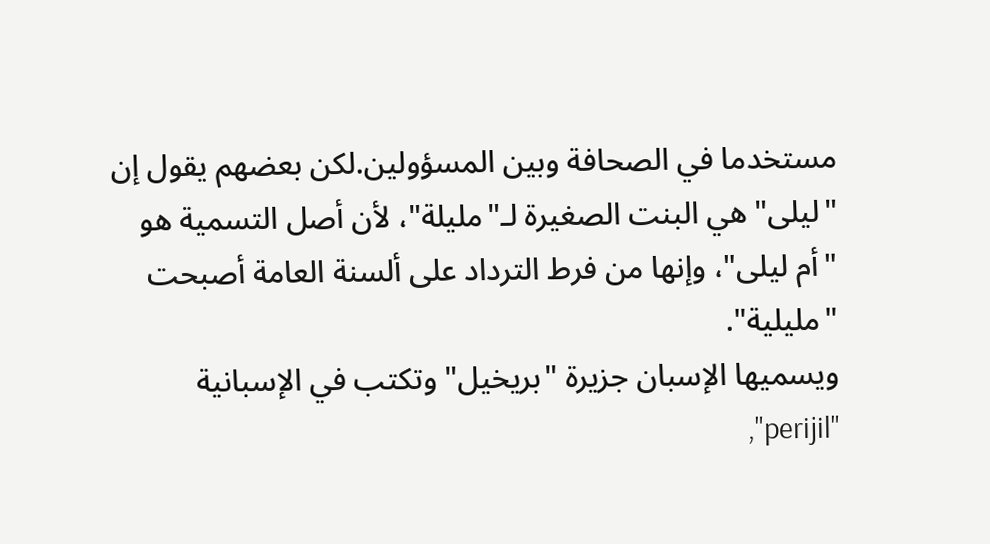مستخدما في الصحافة وبين المسؤولين.لكن بعضهم يقول إن "ليلى" هي البنت الصغيرة لـ"مليلة"، لأن أصل التسمية هو "أم ليلى"، وإنها من فرط الترداد على ألسنة العامة أصبحت "مليلية".
ويسميها الإسبان جزيرة "بريخيل" وتكتب في الإسبانية "perijil",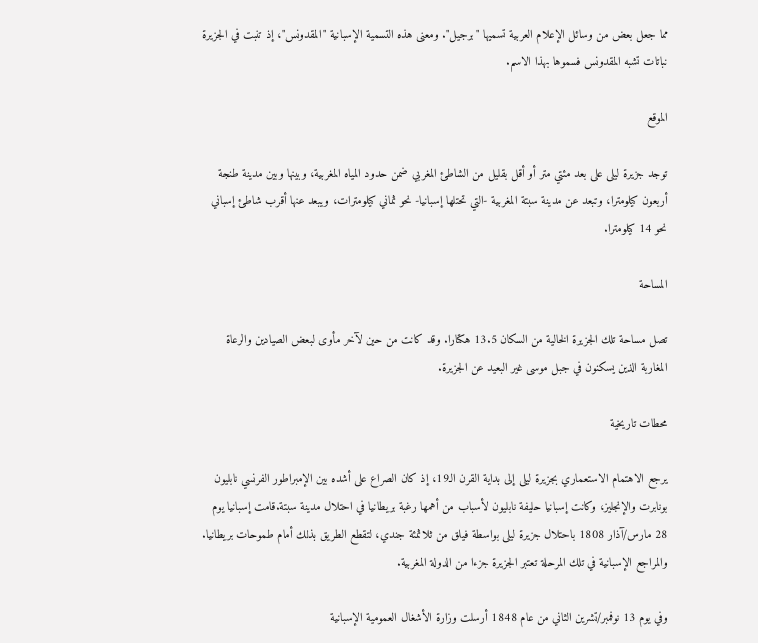مما جعل بعض من وسائل الإعلام العربية تسميها "برجيل". ومعنى هذه التسمية الإسبانية "المقدونس"، إذ تنبت في الجزيرة نباتات تشبه المقدونس فسموها بهذا الاسم.

الموقع

توجد جزيرة ليلى على بعد مئتي متر أو أقل بقليل من الشاطئ المغربي ضمن حدود المياه المغربية، وبينها وبين مدينة طنجة أربعون كيلومترا، وتبعد عن مدينة سبتة المغربية -التي تحتلها إسبانيا- نحو ثماني كيلومترات، ويبعد عنها أقرب شاطئ إسباني نحو 14 كيلومترا.

المساحة

تصل مساحة تلك الجزيرة الخالية من السكان 13.5 هكتارا. وقد كانت من حين لآخر مأوى لبعض الصيادين والرعاة المغاربة الذين يسكنون في جبل موسى غير البعيد عن الجزيرة.

محطات تاريخية

يرجع الاهتمام الاستعماري بجزيرة ليلى إلى بداية القرن الـ19، إذ كان الصراع على أشده بين الإمبراطور الفرنسي نابليون بونابرت والإنجليز، وكانت إسبانيا حليفة نابليون لأسباب من أهمها رغبة بريطانيا في احتلال مدينة سبتة.قامت إسبانيا يوم 28 مارس/آذار 1808 باحتلال جزيرة ليلى بواسطة فيلق من ثلاثمئة جندي، لتقطع الطريق بذلك أمام طموحات بريطانيا. والمراجع الإسبانية في تلك المرحلة تعتبر الجزيرة جزءا من الدولة المغربية.

وفي يوم 13 نوفمبر/تشرين الثاني من عام 1848 أرسلت وزارة الأشغال العمومية الإسبانية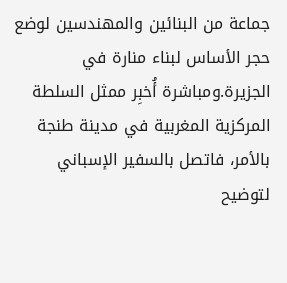جماعة من البنائين والمهندسين لوضع حجر الأساس لبناء منارة في الجزيرة.ومباشرة أُخبِر ممثل السلطة المركزية المغربية في مدينة طنجة بالأمر، فاتصل بالسفير الإسباني لتوضيح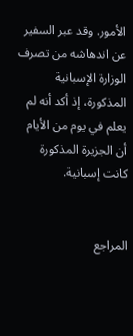الأمور. وقد عبر السفير عن اندهاشه من تصرف الوزارة الإسبانية المذكورة، إذ أكد أنه لم يعلم في يوم من الأيام أن الجزيرة المذكورة كانت إسبانية.


المراجع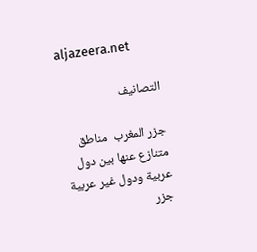aljazeera.net

التصانيف

جزر المغرب  مناطق متنازع عنها بين دول عربية ودول غير عربية  جزر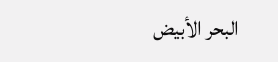البحر الأبيض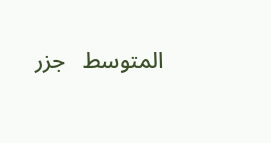المتوسط   جزر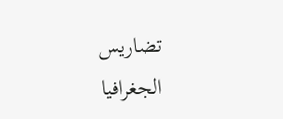تضاريس   الجغرافيا